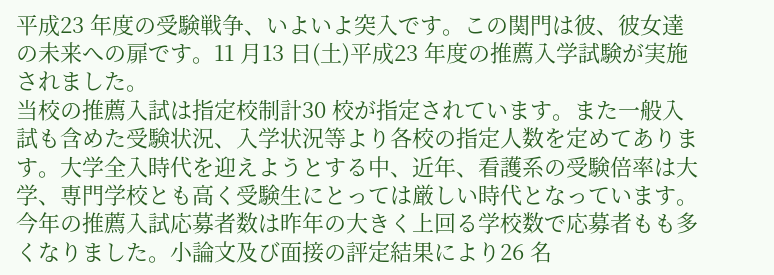平成23 年度の受験戦争、いよいよ突入です。この関門は彼、彼女達の未来への扉です。11 月13 日(土)平成23 年度の推薦入学試験が実施されました。
当校の推薦入試は指定校制計30 校が指定されています。また一般入試も含めた受験状況、入学状況等より各校の指定人数を定めてあります。大学全入時代を迎えようとする中、近年、看護系の受験倍率は大学、専門学校とも高く受験生にとっては厳しい時代となっています。
今年の推薦入試応募者数は昨年の大きく上回る学校数で応募者もも多くなりました。小論文及び面接の評定結果により26 名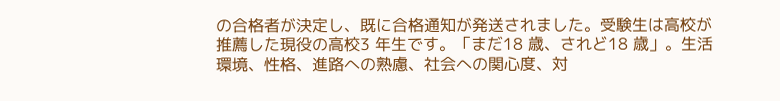の合格者が決定し、既に合格通知が発送されました。受験生は高校が推薦した現役の高校3 年生です。「まだ18 歳、されど18 歳」。生活環境、性格、進路への熟慮、社会への関心度、対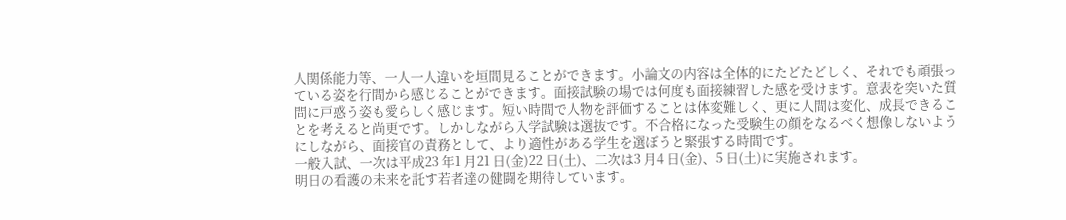人関係能力等、一人一人違いを垣間見ることができます。小論文の内容は全体的にたどたどしく、それでも頑張っている姿を行間から感じることができます。面接試験の場では何度も面接練習した感を受けます。意表を突いた質問に戸惑う姿も愛らしく感じます。短い時間で人物を評価することは体変難しく、更に人間は変化、成長できることを考えると尚更です。しかしながら入学試験は選抜です。不合格になった受験生の顔をなるべく想像しないようにしながら、面接官の責務として、より適性がある学生を選ぼうと緊張する時間です。
一般入試、一次は平成23 年1 月21 日(金)22 日(土)、二次は3 月4 日(金)、5 日(土)に実施されます。
明日の看護の未来を託す若者達の健闘を期待しています。